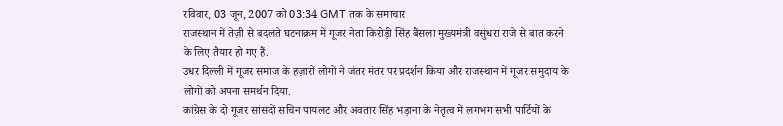रविवार, 03 जून, 2007 को 03:34 GMT तक के समाचार
राजस्थान में तेज़ी से बदलते घटनाक्रम में गूजर नेता किरोड़ी सिंह बैंसला मुख्यमंत्री वसुंधरा राजे से बात करने के लिए तैयार हो गए हैं.
उधर दिल्ली में गूजर समाज के हज़ारों लोगों ने जंतर मंतर पर प्रदर्शन किया और राजस्थान में गूजर समुदाय के लोगों को अपना समर्थन दिया.
कांग्रेस के दो गूजर सांसदों सचिन पायलट और अवतार सिंह भड़ाना के नेतृत्व में लगभग सभी पार्टियों के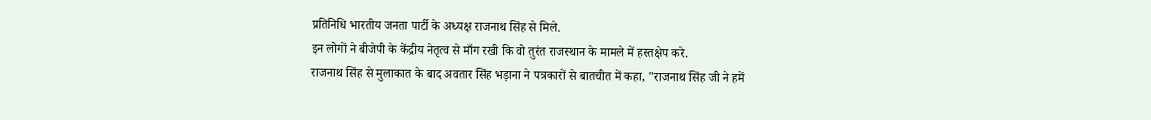प्रतिनिधि भारतीय जनता पार्टी के अध्यक्ष राजनाथ सिंह से मिले.
इन लोगों ने बीजेपी के केंद्रीय नेतृत्व से माँग रखी कि वो तुरंत राजस्थान के मामले में हस्तक्षेप करे.
राजनाथ सिंह से मुलाकात के बाद अवतार सिंह भड़ाना ने पत्रकारों से बातचीत में कहा, "राजनाथ सिंह जी ने हमें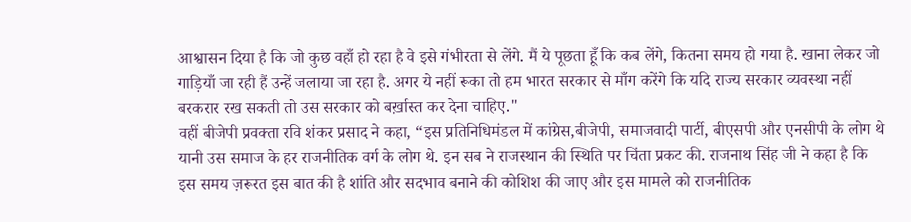आश्वासन दिया है कि जो कुछ वहाँ हो रहा है वे इसे गंभीरता से लेंगे. मैं ये पूछता हूँ कि कब लेंगे, कितना समय हो गया है. खाना लेकर जो गाड़ियाँ जा रही हैं उन्हें जलाया जा रहा है. अगर ये नहीं रूका तो हम भारत सरकार से माँग करेंगे कि यदि राज्य सरकार व्यवस्था नहीं बरकरार रख सकती तो उस सरकार को बर्ख़ास्त कर देना चाहिए."
वहीं बीजेपी प्रवक्ता रवि शंकर प्रसाद ने कहा, “इस प्रतिनिधिमंडल में कांग्रेस,बीजेपी, समाजवादी पार्टी, बीएसपी और एनसीपी के लोग थे यानी उस समाज के हर राजनीतिक वर्ग के लोग थे. इन सब ने राजस्थान की स्थिति पर चिंता प्रकट की. राजनाथ सिंह जी ने कहा है कि इस समय ज़रूरत इस बात की है शांति और सदभाव बनाने की कोशिश की जाए और इस मामले को राजनीतिक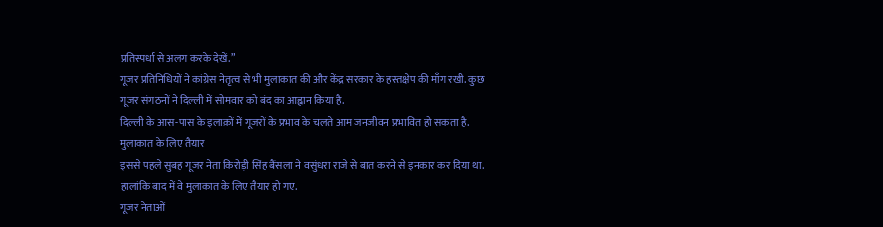प्रतिस्पर्धा से अलग करके देखें.”
गूजर प्रतिनिधियों ने कांग्रेस नेतृत्व से भी मुलाकात की और केंद्र सरकार के हस्तक्षेप की माँग रखी. कुछ गूजर संगठनों ने दिल्ली में सोमवार को बंद का आह्वान किया है.
दिल्ली के आस-पास के इलाक़ों में गूजरों के प्रभाव के चलते आम जनजीवन प्रभावित हो सकता है.
मुलाकात के लिए तैयार
इससे पहले सुबह गूजर नेता किरोड़ी सिंह बैंसला ने वसुंधरा राजे से बात करने से इनकार कर दिया था. हालांकि बाद में वे मुलाकात के लिए तैयार हो गए.
गूजर नेताओं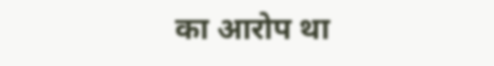का आरोप था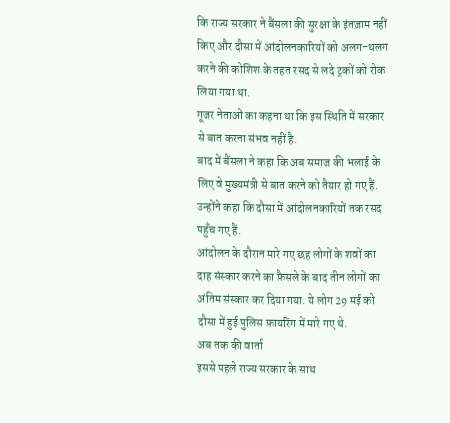कि राज्य सरकार ने बैंसला की सुरक्षा के इंतज़ाम नहीं किए और दौसा में आंदोलनकारियों को अलग-थलग करने की कोशिश के तहत रसद से लदे ट्रकों को रोक लिया गया था.
गूजर नेताओं का कहना था कि इस स्थिति में सरकार से बात करना संभव नहीं है.
बाद में बैंसला ने कहा कि अब समाज की भलाई के लिए वे मुख्यमंत्री से बात करने को तैयार हो गए हैं. उन्होंने कहा कि दौसा में आंदोलनकारियों तक रसद पहुँच गए हैं.
आंदोलन के दौरान मारे गए छह लोगों के शवों का दाह संस्कार करने का फ़ैसले के बाद तीन लोगों का अंतिम संस्कार कर दिया गया. ये लोग 29 मई को दौसा में हुई पुलिस फ़ायरिंग में मारे गए थे.
अब तक की वार्ता
इससे पहले राज्य सरकार के साथ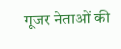गूजर नेताओं की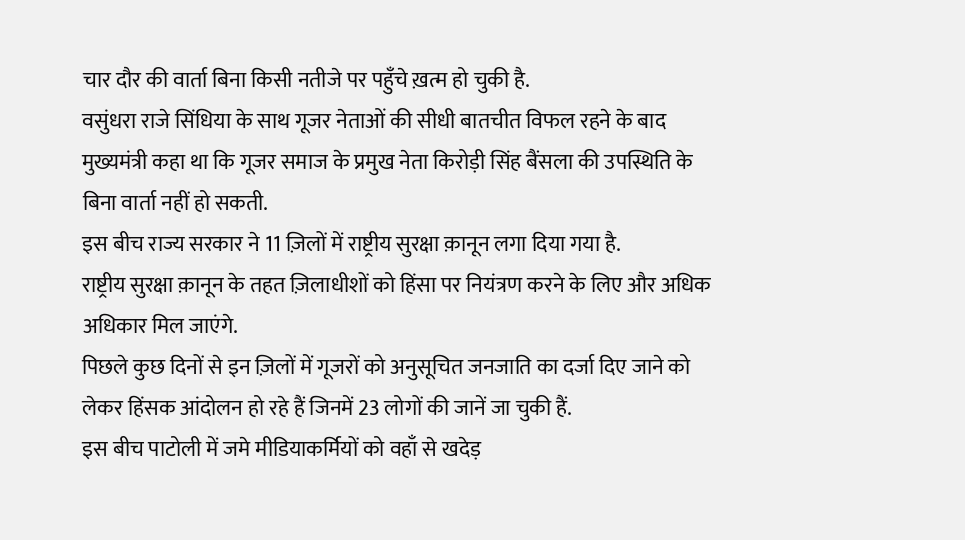चार दौर की वार्ता बिना किसी नतीजे पर पहुँचे ख़त्म हो चुकी है.
वसुंधरा राजे सिंधिया के साथ गूजर नेताओं की सीधी बातचीत विफल रहने के बाद मुख्यमंत्री कहा था कि गूजर समाज के प्रमुख नेता किरोड़ी सिंह बैंसला की उपस्थिति के बिना वार्ता नहीं हो सकती.
इस बीच राज्य सरकार ने 11 ज़िलों में राष्ट्रीय सुरक्षा क़ानून लगा दिया गया है.
राष्ट्रीय सुरक्षा क़ानून के तहत ज़िलाधीशों को हिंसा पर नियंत्रण करने के लिए और अधिक अधिकार मिल जाएंगे.
पिछले कुछ दिनों से इन ज़िलों में गूजरों को अनुसूचित जनजाति का दर्जा दिए जाने को लेकर हिंसक आंदोलन हो रहे हैं जिनमें 23 लोगों की जानें जा चुकी हैं.
इस बीच पाटोली में जमे मीडियाकर्मियों को वहाँ से खदेड़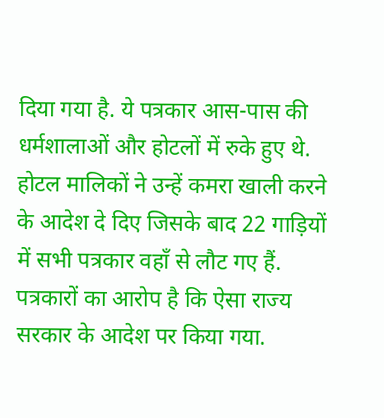दिया गया है. ये पत्रकार आस-पास की धर्मशालाओं और होटलों में रुके हुए थे.
होटल मालिकों ने उन्हें कमरा खाली करने के आदेश दे दिए जिसके बाद 22 गाड़ियों में सभी पत्रकार वहाँ से लौट गए हैं.
पत्रकारों का आरोप है कि ऐसा राज्य सरकार के आदेश पर किया गया.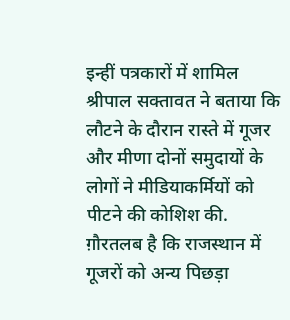इन्हीं पत्रकारों में शामिल श्रीपाल सक्तावत ने बताया कि लौटने के दौरान रास्ते में गूजर और मीणा दोनों समुदायों के लोगों ने मीडियाकर्मियों को पीटने की कोशिश की.
ग़ौरतलब है कि राजस्थान में गूजरों को अन्य पिछड़ा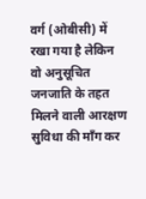वर्ग (ओबीसी) में रखा गया है लेकिन वो अनुसूचित जनजाति के तहत मिलने वाली आरक्षण सुविधा की माँग कर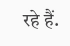रहे हैं.